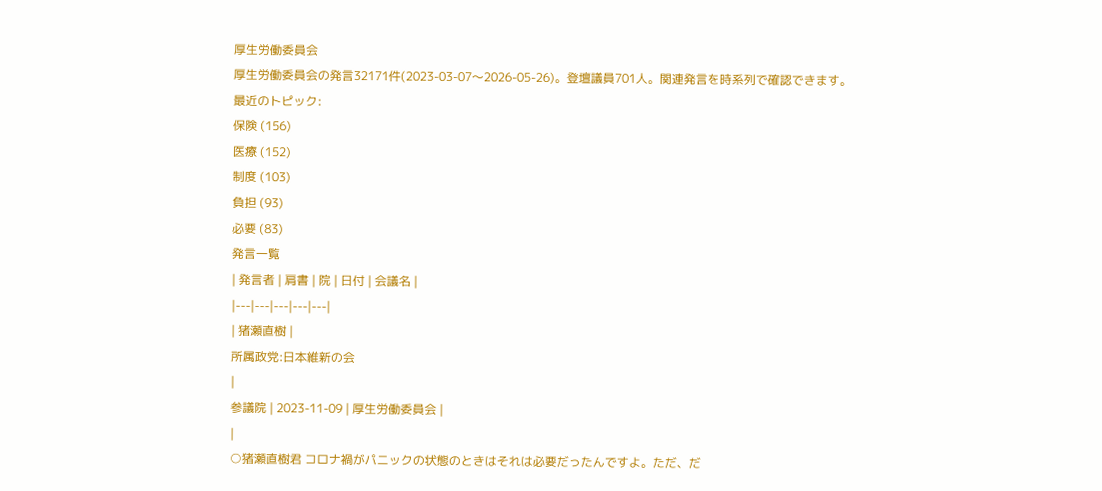厚生労働委員会
厚生労働委員会の発言32171件(2023-03-07〜2026-05-26)。登壇議員701人。関連発言を時系列で確認できます。
最近のトピック:
保険 (156)
医療 (152)
制度 (103)
負担 (93)
必要 (83)
発言一覧
| 発言者 | 肩書 | 院 | 日付 | 会議名 |
|---|---|---|---|---|
| 猪瀬直樹 |
所属政党:日本維新の会
|
参議院 | 2023-11-09 | 厚生労働委員会 |
|
○猪瀬直樹君 コロナ禍がパニックの状態のときはそれは必要だったんですよ。ただ、だ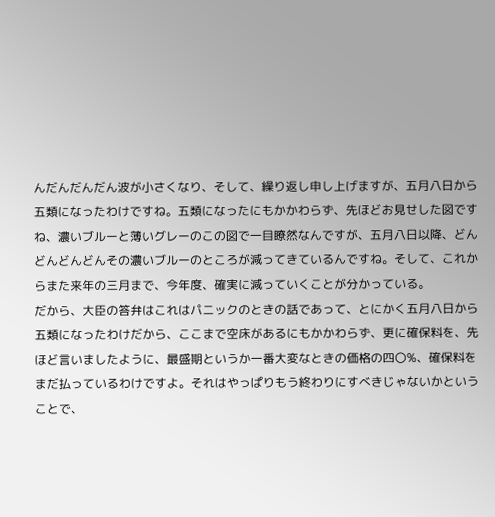んだんだんだん波が小さくなり、そして、繰り返し申し上げますが、五月八日から五類になったわけですね。五類になったにもかかわらず、先ほどお見せした図ですね、濃いブルーと薄いグレーのこの図で一目瞭然なんですが、五月八日以降、どんどんどんどんその濃いブルーのところが減ってきているんですね。そして、これからまた来年の三月まで、今年度、確実に減っていくことが分かっている。
だから、大臣の答弁はこれはパニックのときの話であって、とにかく五月八日から五類になったわけだから、ここまで空床があるにもかかわらず、更に確保料を、先ほど言いましたように、最盛期というか一番大変なときの価格の四〇%、確保料をまだ払っているわけですよ。それはやっぱりもう終わりにすべきじゃないかということで、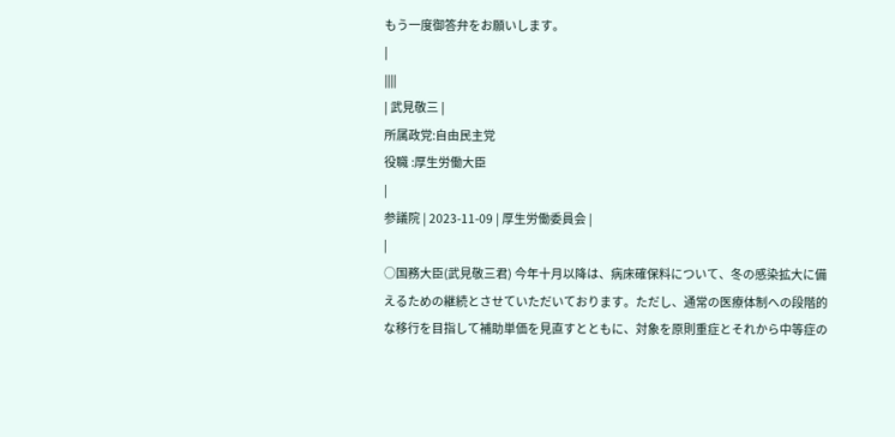もう一度御答弁をお願いします。
|
||||
| 武見敬三 |
所属政党:自由民主党
役職 :厚生労働大臣
|
参議院 | 2023-11-09 | 厚生労働委員会 |
|
○国務大臣(武見敬三君) 今年十月以降は、病床確保料について、冬の感染拡大に備えるための継続とさせていただいております。ただし、通常の医療体制への段階的な移行を目指して補助単価を見直すとともに、対象を原則重症とそれから中等症の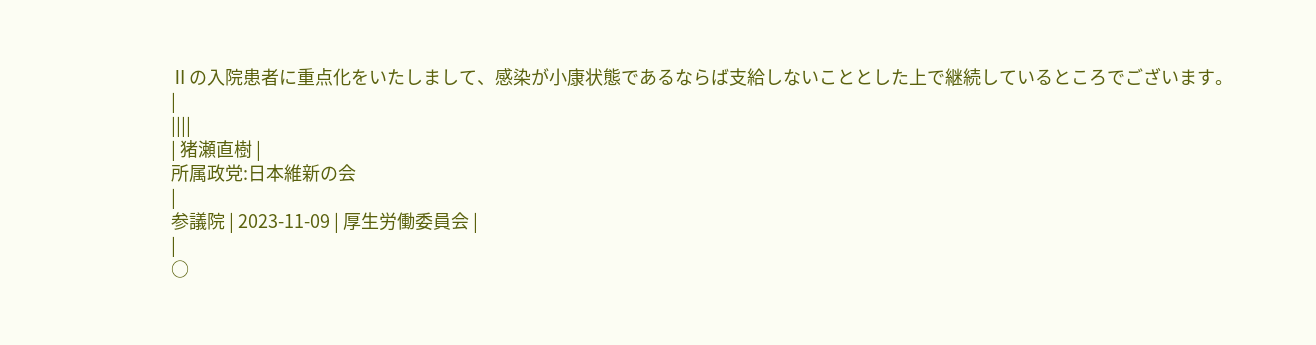Ⅱの入院患者に重点化をいたしまして、感染が小康状態であるならば支給しないこととした上で継続しているところでございます。
|
||||
| 猪瀬直樹 |
所属政党:日本維新の会
|
参議院 | 2023-11-09 | 厚生労働委員会 |
|
○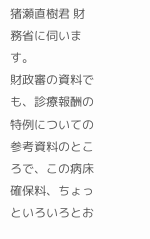猪瀬直樹君 財務省に伺います。
財政審の資料でも、診療報酬の特例についての参考資料のところで、この病床確保料、ちょっといろいろとお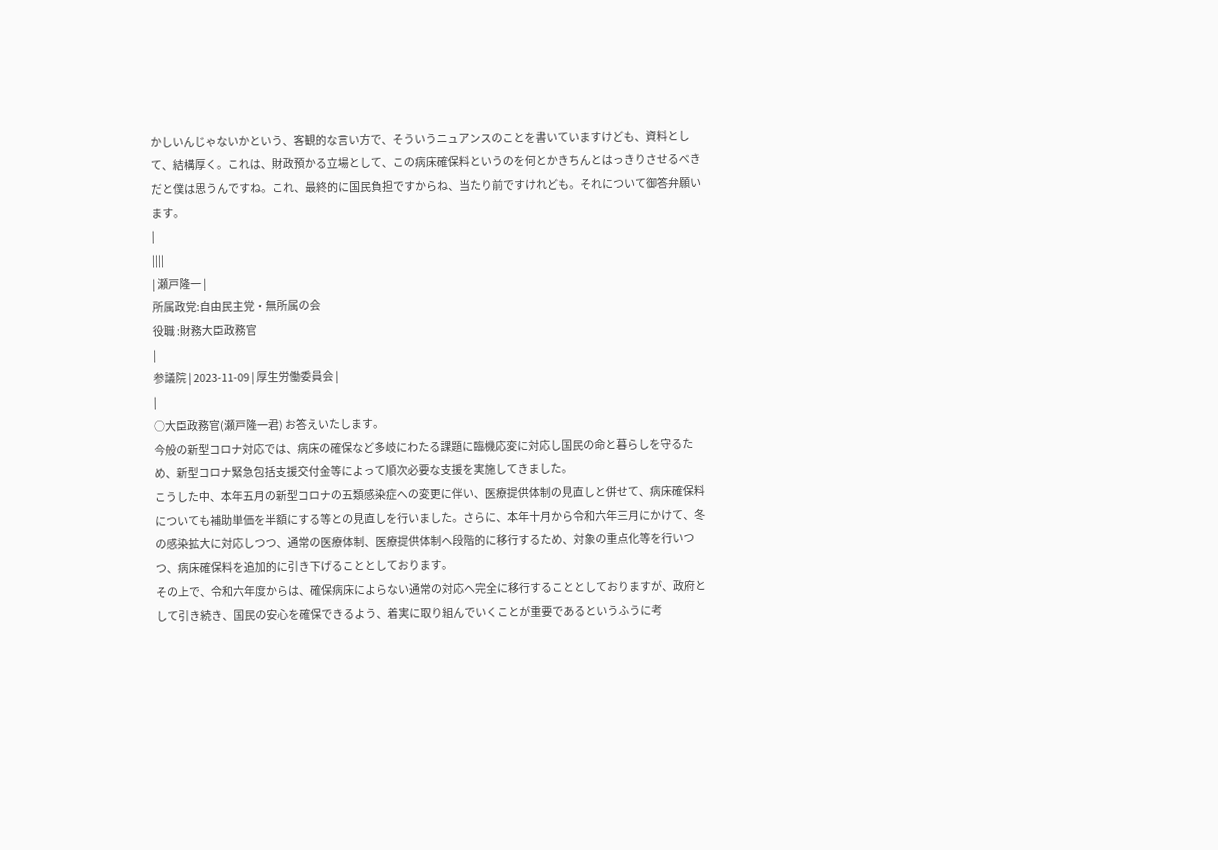かしいんじゃないかという、客観的な言い方で、そういうニュアンスのことを書いていますけども、資料として、結構厚く。これは、財政預かる立場として、この病床確保料というのを何とかきちんとはっきりさせるべきだと僕は思うんですね。これ、最終的に国民負担ですからね、当たり前ですけれども。それについて御答弁願います。
|
||||
| 瀬戸隆一 |
所属政党:自由民主党・無所属の会
役職 :財務大臣政務官
|
参議院 | 2023-11-09 | 厚生労働委員会 |
|
○大臣政務官(瀬戸隆一君) お答えいたします。
今般の新型コロナ対応では、病床の確保など多岐にわたる課題に臨機応変に対応し国民の命と暮らしを守るため、新型コロナ緊急包括支援交付金等によって順次必要な支援を実施してきました。
こうした中、本年五月の新型コロナの五類感染症への変更に伴い、医療提供体制の見直しと併せて、病床確保料についても補助単価を半額にする等との見直しを行いました。さらに、本年十月から令和六年三月にかけて、冬の感染拡大に対応しつつ、通常の医療体制、医療提供体制へ段階的に移行するため、対象の重点化等を行いつつ、病床確保料を追加的に引き下げることとしております。
その上で、令和六年度からは、確保病床によらない通常の対応へ完全に移行することとしておりますが、政府として引き続き、国民の安心を確保できるよう、着実に取り組んでいくことが重要であるというふうに考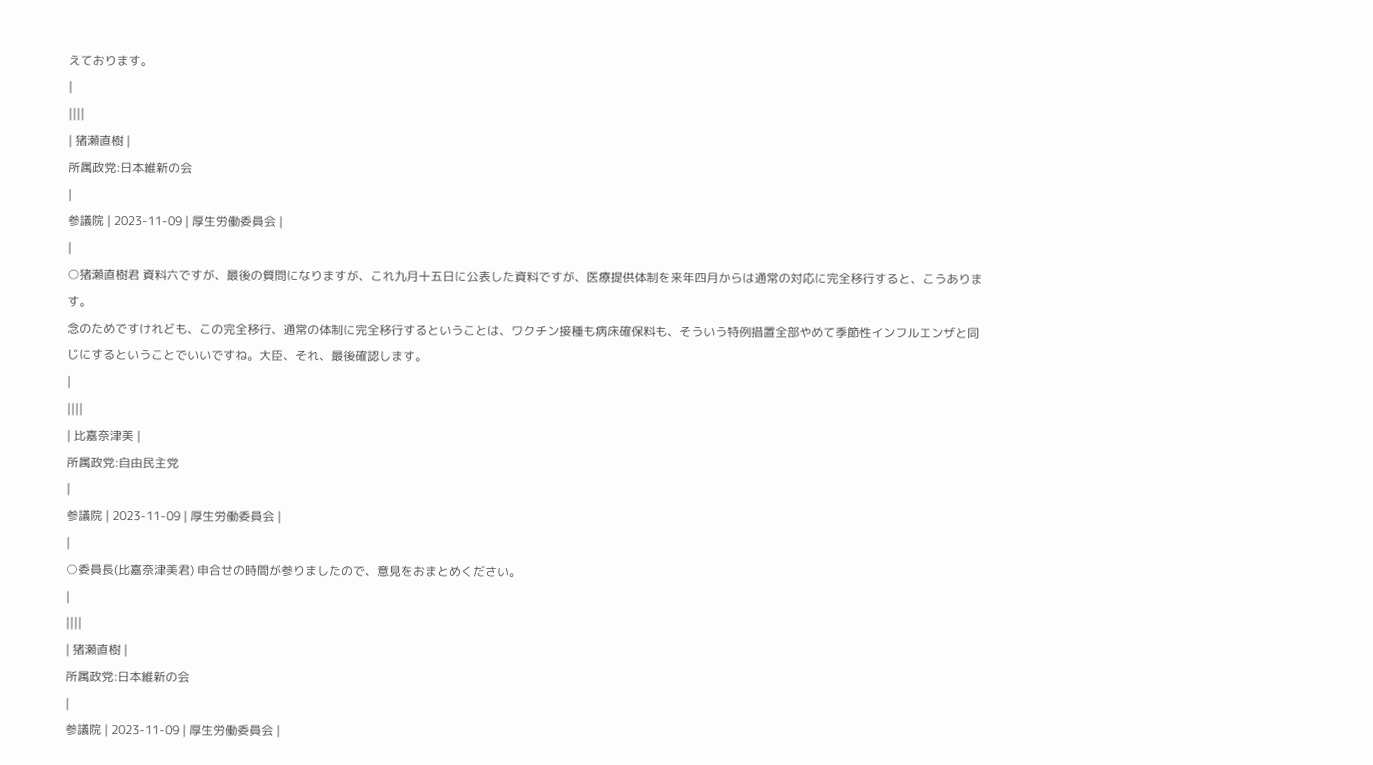えております。
|
||||
| 猪瀬直樹 |
所属政党:日本維新の会
|
参議院 | 2023-11-09 | 厚生労働委員会 |
|
○猪瀬直樹君 資料六ですが、最後の質問になりますが、これ九月十五日に公表した資料ですが、医療提供体制を来年四月からは通常の対応に完全移行すると、こうあります。
念のためですけれども、この完全移行、通常の体制に完全移行するということは、ワクチン接種も病床確保料も、そういう特例措置全部やめて季節性インフルエンザと同じにするということでいいですね。大臣、それ、最後確認します。
|
||||
| 比嘉奈津美 |
所属政党:自由民主党
|
参議院 | 2023-11-09 | 厚生労働委員会 |
|
○委員長(比嘉奈津美君) 申合せの時間が参りましたので、意見をおまとめください。
|
||||
| 猪瀬直樹 |
所属政党:日本維新の会
|
参議院 | 2023-11-09 | 厚生労働委員会 |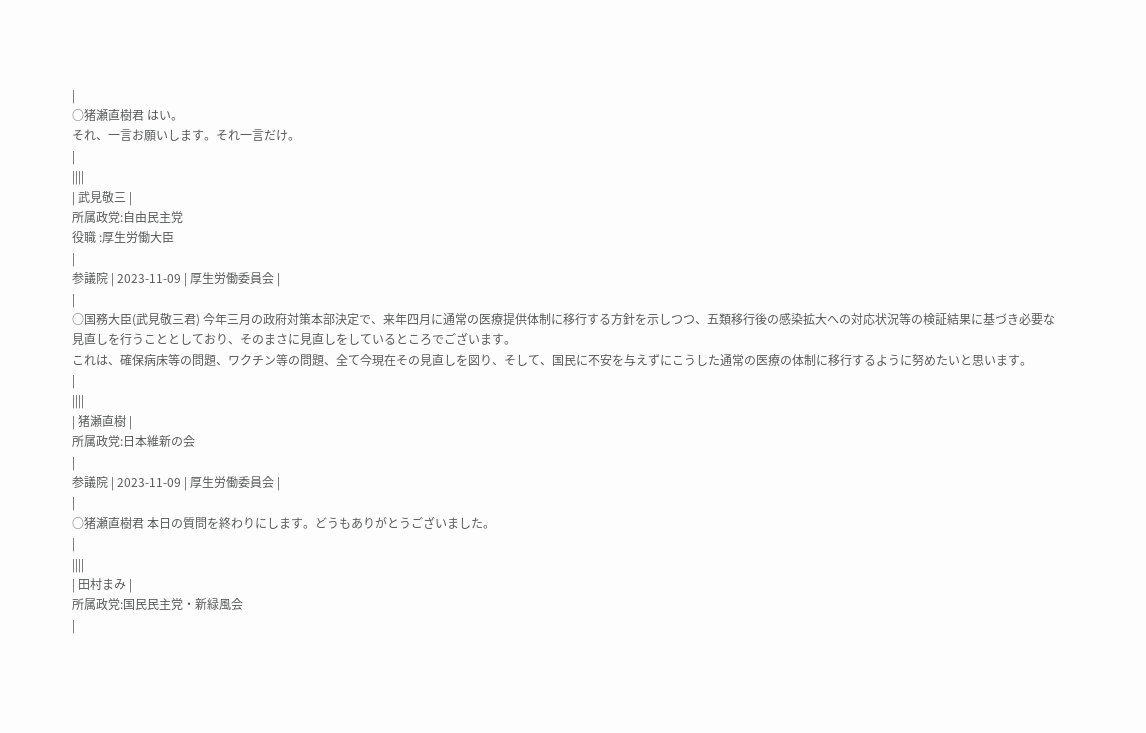|
○猪瀬直樹君 はい。
それ、一言お願いします。それ一言だけ。
|
||||
| 武見敬三 |
所属政党:自由民主党
役職 :厚生労働大臣
|
参議院 | 2023-11-09 | 厚生労働委員会 |
|
○国務大臣(武見敬三君) 今年三月の政府対策本部決定で、来年四月に通常の医療提供体制に移行する方針を示しつつ、五類移行後の感染拡大への対応状況等の検証結果に基づき必要な見直しを行うこととしており、そのまさに見直しをしているところでございます。
これは、確保病床等の問題、ワクチン等の問題、全て今現在その見直しを図り、そして、国民に不安を与えずにこうした通常の医療の体制に移行するように努めたいと思います。
|
||||
| 猪瀬直樹 |
所属政党:日本維新の会
|
参議院 | 2023-11-09 | 厚生労働委員会 |
|
○猪瀬直樹君 本日の質問を終わりにします。どうもありがとうございました。
|
||||
| 田村まみ |
所属政党:国民民主党・新緑風会
|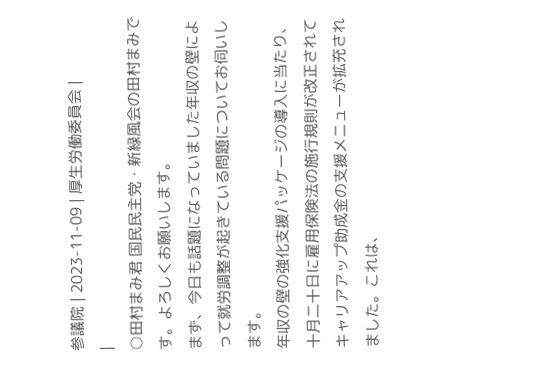参議院 | 2023-11-09 | 厚生労働委員会 |
|
○田村まみ君 国民民主党・新緑風会の田村まみです。よろしくお願いします。
まず、今日も話題になっていました年収の壁によって就労調整が起きている問題についてお伺いします。
年収の壁の強化支援パッケージの導入に当たり、十月二十日に雇用保険法の施行規則が改正されてキャリアアップ助成金の支援メニューが拡充されました。これは、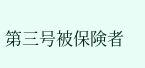第三号被保険者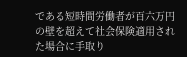である短時間労働者が百六万円の壁を超えて社会保険適用された場合に手取り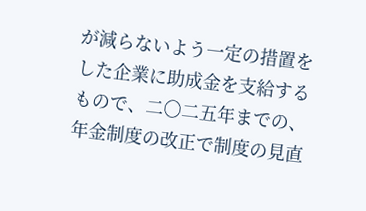が減らないよう一定の措置をした企業に助成金を支給するもので、二〇二五年までの、年金制度の改正で制度の見直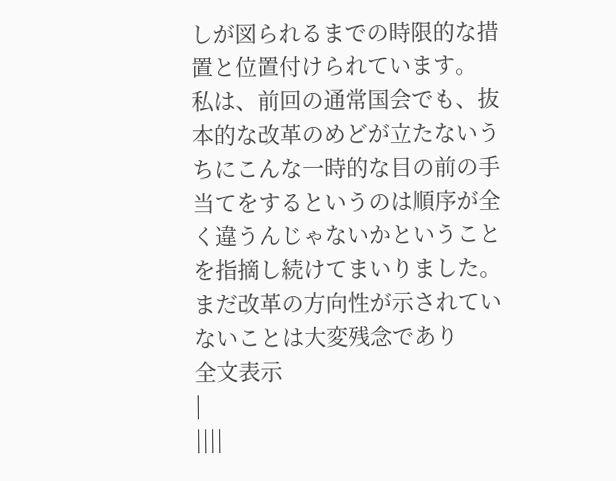しが図られるまでの時限的な措置と位置付けられています。
私は、前回の通常国会でも、抜本的な改革のめどが立たないうちにこんな一時的な目の前の手当てをするというのは順序が全く違うんじゃないかということを指摘し続けてまいりました。
まだ改革の方向性が示されていないことは大変残念であり
全文表示
|
||||